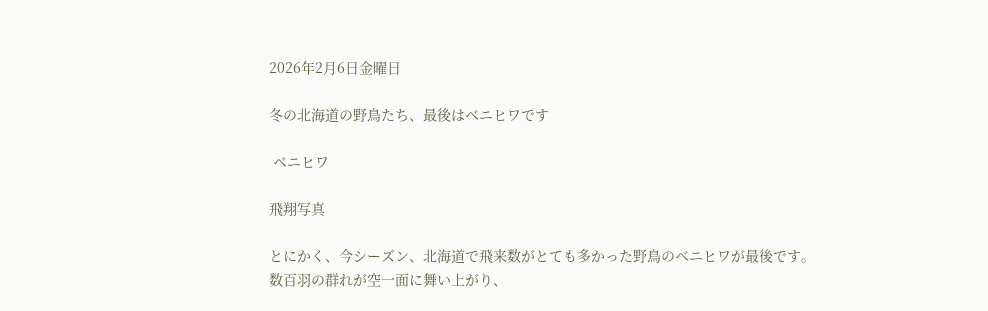2026年2月6日金曜日

冬の北海道の野鳥たち、最後はベニヒワです

 ベニヒワ

飛翔写真

とにかく、今シーズン、北海道で飛来数がとても多かった野鳥のベニヒワが最後です。数百羽の群れが空一面に舞い上がり、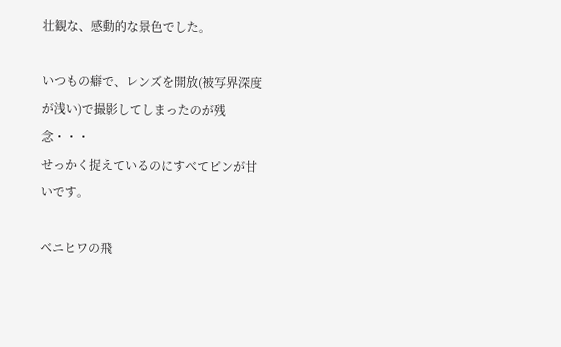壮観な、感動的な景色でした。

いつもの癖で、レンズを開放(被写界深度が浅い)で撮影してしまったのが残念・・・
せっかく捉えているのにすべてピンが甘いです。

ベニヒワの飛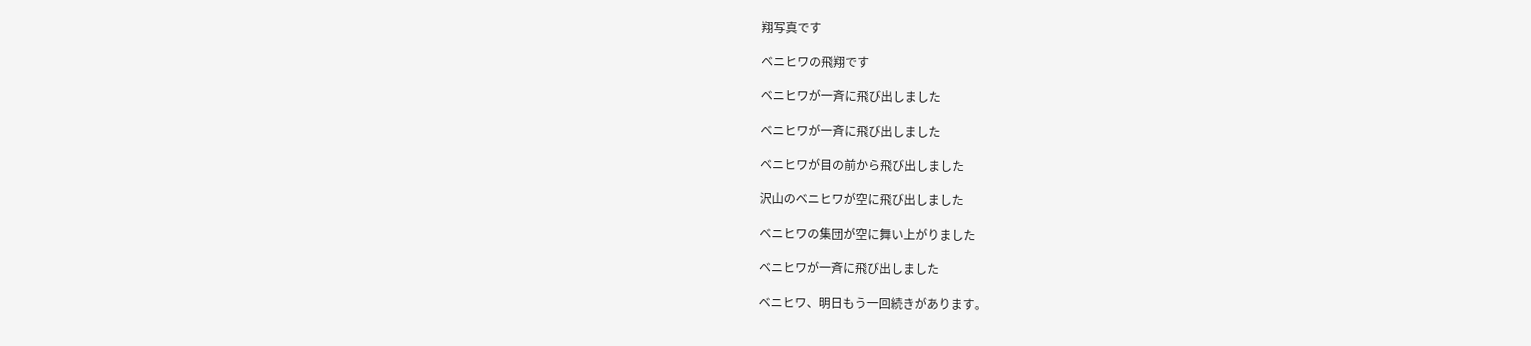翔写真です

ベニヒワの飛翔です

ベニヒワが一斉に飛び出しました

ベニヒワが一斉に飛び出しました

ベニヒワが目の前から飛び出しました

沢山のベニヒワが空に飛び出しました

ベニヒワの集団が空に舞い上がりました

ベニヒワが一斉に飛び出しました

ベニヒワ、明日もう一回続きがあります。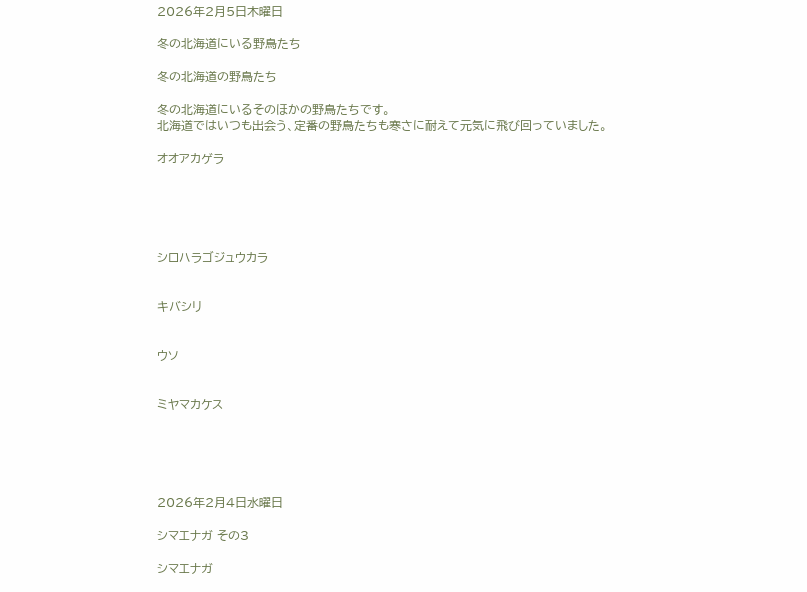2026年2月5日木曜日

冬の北海道にいる野鳥たち

冬の北海道の野鳥たち

冬の北海道にいるそのほかの野鳥たちです。
北海道ではいつも出会う、定番の野鳥たちも寒さに耐えて元気に飛び回っていました。

オオアカゲラ





シロハラゴジュウカラ


キバシリ


ウソ


ミヤマカケス





2026年2月4日水曜日

シマエナガ その3

シマエナガ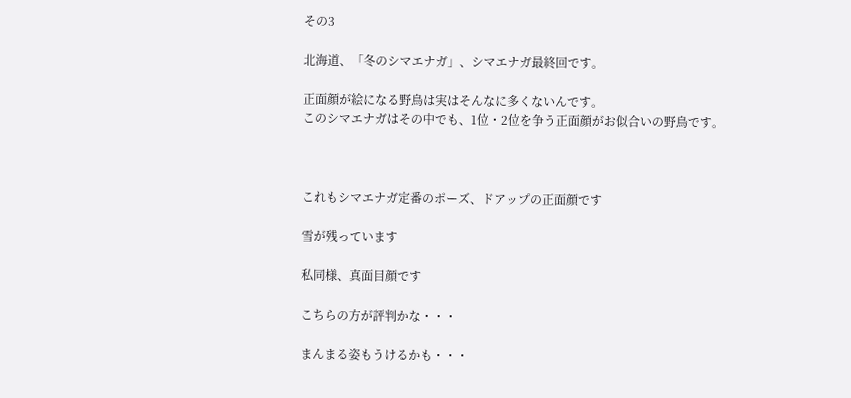その3

北海道、「冬のシマエナガ」、シマエナガ最終回です。

正面顔が絵になる野鳥は実はそんなに多くないんです。
このシマエナガはその中でも、1位・2位を争う正面顔がお似合いの野鳥です。



これもシマエナガ定番のポーズ、ドアップの正面顔です

雪が残っています

私同様、真面目顔です

こちらの方が評判かな・・・

まんまる姿もうけるかも・・・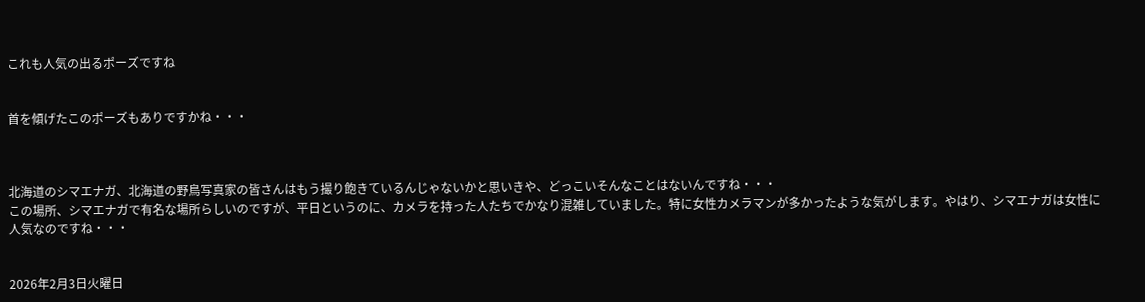これも人気の出るポーズですね


首を傾げたこのポーズもありですかね・・・



北海道のシマエナガ、北海道の野鳥写真家の皆さんはもう撮り飽きているんじゃないかと思いきや、どっこいそんなことはないんですね・・・
この場所、シマエナガで有名な場所らしいのですが、平日というのに、カメラを持った人たちでかなり混雑していました。特に女性カメラマンが多かったような気がします。やはり、シマエナガは女性に人気なのですね・・・


2026年2月3日火曜日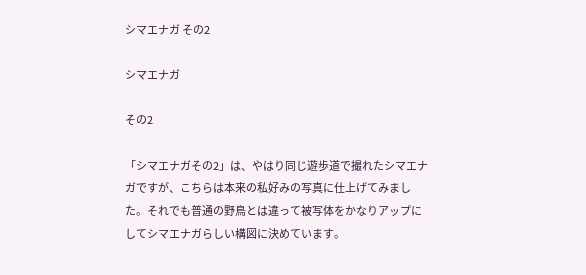シマエナガ その2

シマエナガ

その2

「シマエナガその2」は、やはり同じ遊歩道で撮れたシマエナガですが、こちらは本来の私好みの写真に仕上げてみました。それでも普通の野鳥とは違って被写体をかなりアップにしてシマエナガらしい構図に決めています。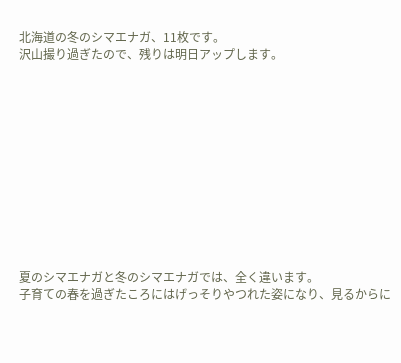北海道の冬のシマエナガ、11枚です。
沢山撮り過ぎたので、残りは明日アップします。












夏のシマエナガと冬のシマエナガでは、全く違います。
子育ての春を過ぎたころにはげっそりやつれた姿になり、見るからに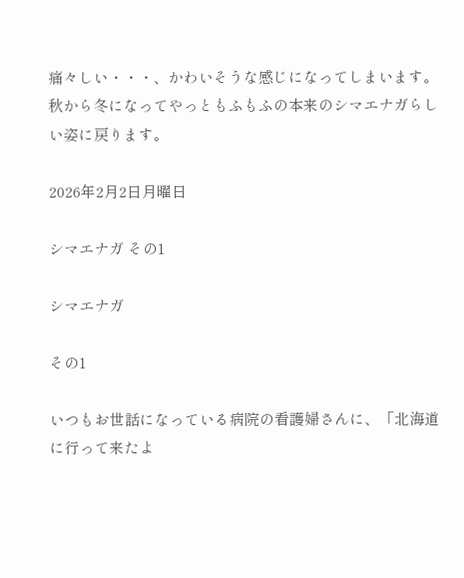痛々しい・・・、かわいそうな感じになってしまいます。秋から冬になってやっともふもふの本来のシマエナガらしい姿に戻ります。

2026年2月2日月曜日

シマエナガ その1

シマエナガ

その1

いつもお世話になっている病院の看護婦さんに、「北海道に行って来たよ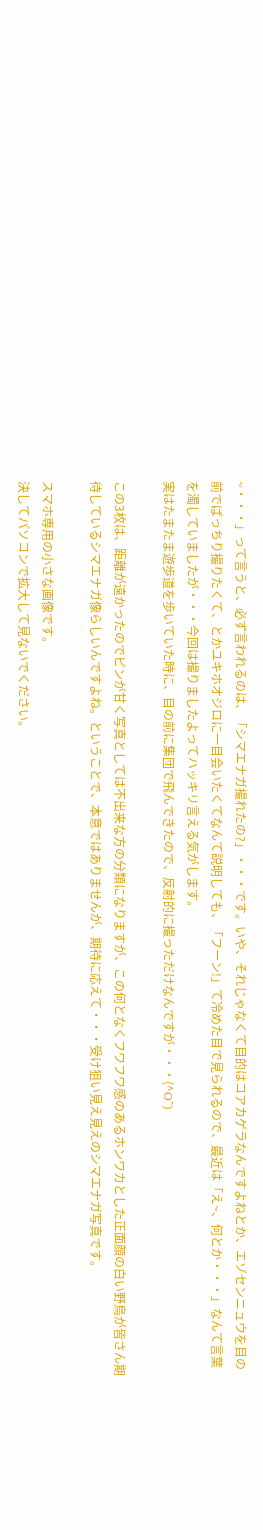~・・・」って言うと、必ず言われるのは、「シマエナガ撮れたの?」・・・です。いや、それじゃなくて目的はコアカゲラなんですよねとか、エゾセンニュウを目の前でばっちり撮りたくて、とかユキホオジロに一目会いたくてなんて説明しても、「フーン!」て冷めた目で見られるので、最近は「え~、何とか・・・」なんて言葉を濁していましたが・・・今回は撮りましたよってハッキリ言える気がします。
実はたまたま遊歩道を歩いていた時に、目の前に集団で飛んできたので、反射的に撮っただけなんですが・・・(^O^)

この3枚は、距離が遠かったのでピンが甘く写真としては不出来な方の分類になりますが、この何となくフワフワ感のあるホンワカとした正面顔の白い野鳥が皆さん期待しているシマエナガ像らしいんですよね。ということで、本意ではありませんが、期待に応えて・・・受け狙い見え見えのシマエナガ写真です。

スマホ専用の小さな画像です。
決してパソコンで拡大して見ないでください。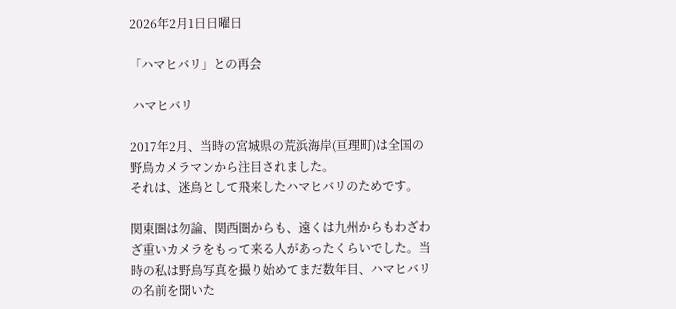2026年2月1日日曜日

「ハマヒバリ」との再会

 ハマヒバリ

2017年2月、当時の宮城県の荒浜海岸(亘理町)は全国の野鳥カメラマンから注目されました。
それは、迷鳥として飛来したハマヒバリのためです。

関東圏は勿論、関西圏からも、遠くは九州からもわざわざ重いカメラをもって来る人があったくらいでした。当時の私は野鳥写真を撮り始めてまだ数年目、ハマヒバリの名前を聞いた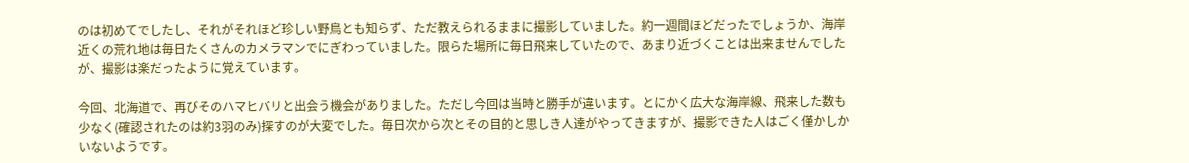のは初めてでしたし、それがそれほど珍しい野鳥とも知らず、ただ教えられるままに撮影していました。約一週間ほどだったでしょうか、海岸近くの荒れ地は毎日たくさんのカメラマンでにぎわっていました。限らた場所に毎日飛来していたので、あまり近づくことは出来ませんでしたが、撮影は楽だったように覚えています。

今回、北海道で、再びそのハマヒバリと出会う機会がありました。ただし今回は当時と勝手が違います。とにかく広大な海岸線、飛来した数も少なく(確認されたのは約3羽のみ)探すのが大変でした。毎日次から次とその目的と思しき人達がやってきますが、撮影できた人はごく僅かしかいないようです。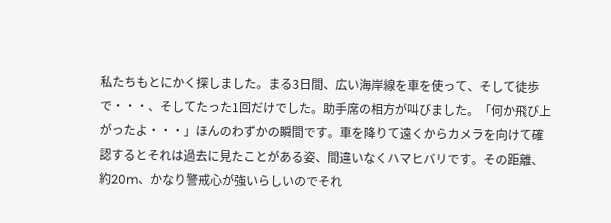私たちもとにかく探しました。まる3日間、広い海岸線を車を使って、そして徒歩で・・・、そしてたった1回だけでした。助手席の相方が叫びました。「何か飛び上がったよ・・・」ほんのわずかの瞬間です。車を降りて遠くからカメラを向けて確認するとそれは過去に見たことがある姿、間違いなくハマヒバリです。その距離、約20m、かなり警戒心が強いらしいのでそれ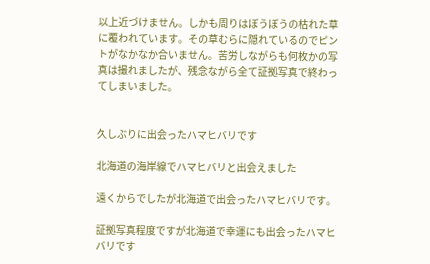以上近づけません。しかも周りはぼうぼうの枯れた草に覆われています。その草むらに隠れているのでピントがなかなか合いません。苦労しながらも何枚かの写真は撮れましたが、残念ながら全て証拠写真で終わってしまいました。


久しぶりに出会ったハマヒバリです

北海道の海岸線でハマヒバリと出会えました

遠くからでしたが北海道で出会ったハマヒバリです。

証拠写真程度ですが北海道で幸運にも出会ったハマヒバリです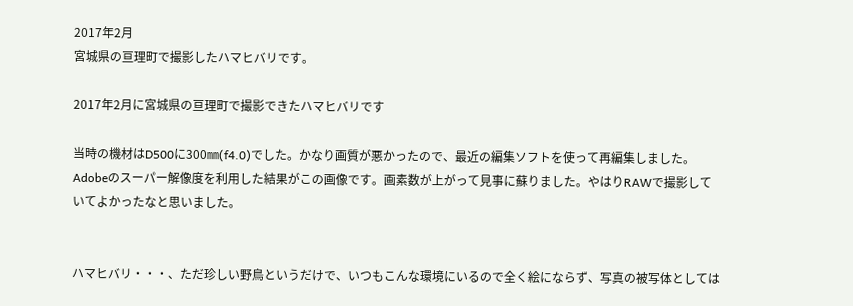2017年2月
宮城県の亘理町で撮影したハマヒバリです。

2017年2月に宮城県の亘理町で撮影できたハマヒバリです

当時の機材はD500に300㎜(f4.0)でした。かなり画質が悪かったので、最近の編集ソフトを使って再編集しました。Adobeのスーパー解像度を利用した結果がこの画像です。画素数が上がって見事に蘇りました。やはりRAWで撮影していてよかったなと思いました。


ハマヒバリ・・・、ただ珍しい野鳥というだけで、いつもこんな環境にいるので全く絵にならず、写真の被写体としては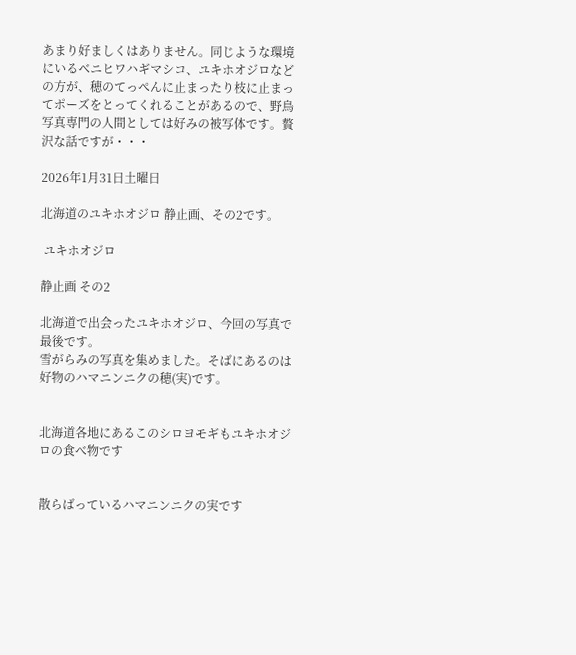あまり好ましくはありません。同じような環境にいるベニヒワハギマシコ、ユキホオジロなどの方が、穂のてっぺんに止まったり枝に止まってポーズをとってくれることがあるので、野鳥写真専門の人間としては好みの被写体です。贅沢な話ですが・・・

2026年1月31日土曜日

北海道のユキホオジロ 静止画、その2です。

 ユキホオジロ

静止画 その2

北海道で出会ったユキホオジロ、今回の写真で最後です。
雪がらみの写真を集めました。そばにあるのは好物のハマニンニクの穂(実)です。


北海道各地にあるこのシロヨモギもユキホオジロの食べ物です


散らばっているハマニンニクの実です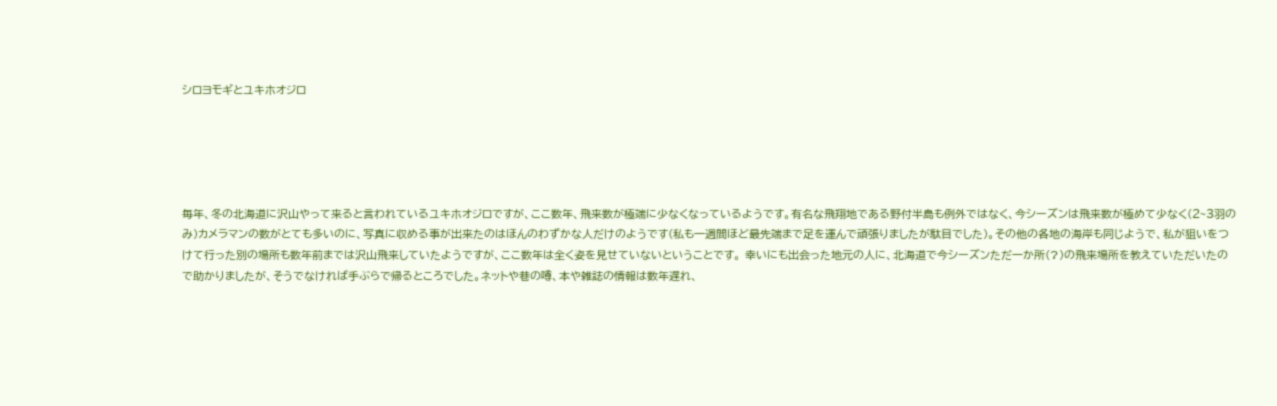シロヨモギとユキホオジロ





毎年、冬の北海道に沢山やって来ると言われているユキホオジロですが、ここ数年、飛来数が極端に少なくなっているようです。有名な飛翔地である野付半島も例外ではなく、今シーズンは飛来数が極めて少なく(2~3羽のみ)カメラマンの数がとても多いのに、写真に収める事が出来たのはほんのわずかな人だけのようです(私も一週間ほど最先端まで足を運んで頑張りましたが駄目でした)。その他の各地の海岸も同じようで、私が狙いをつけて行った別の場所も数年前までは沢山飛来していたようですが、ここ数年は全く姿を見せていないということです。 幸いにも出会った地元の人に、北海道で今シーズンただ一か所(?)の飛来場所を教えていただいたので助かりましたが、そうでなければ手ぶらで帰るところでした。ネットや巷の噂、本や雑誌の情報は数年遅れ、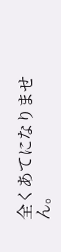全くあてになりません。